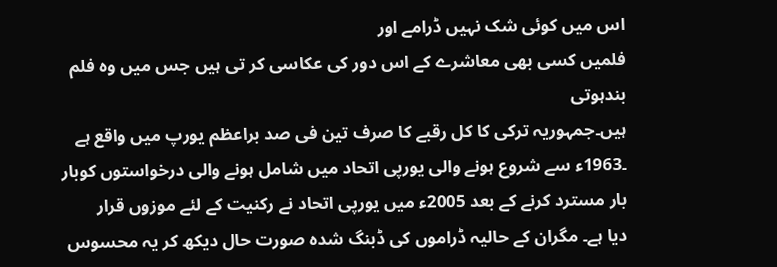اس میں کوئی شک نہیں ڈرامے اور
فلمیں کسی بھی معاشرے کے اس دور کی عکاسی کر تی ہیں جس میں وہ فلم بندہوتی
ہیں۔جمہوریہ ترکی کا کل رقبے کا صرف تین فی صد براعظم یورپ میں واقع ہے
۔1963ء سے شروع ہونے والی یورپی اتحاد میں شامل ہونے والی درخواستوں کوبار
بار مسترد کرنے کے بعد 2005ء میں یورپی اتحاد نے رکنیت کے لئے موزوں قرار
دیا ہے۔ مگران کے حالیہ ڈراموں کی ڈبنگ شدہ صورت حال دیکھ کر یہ محسوس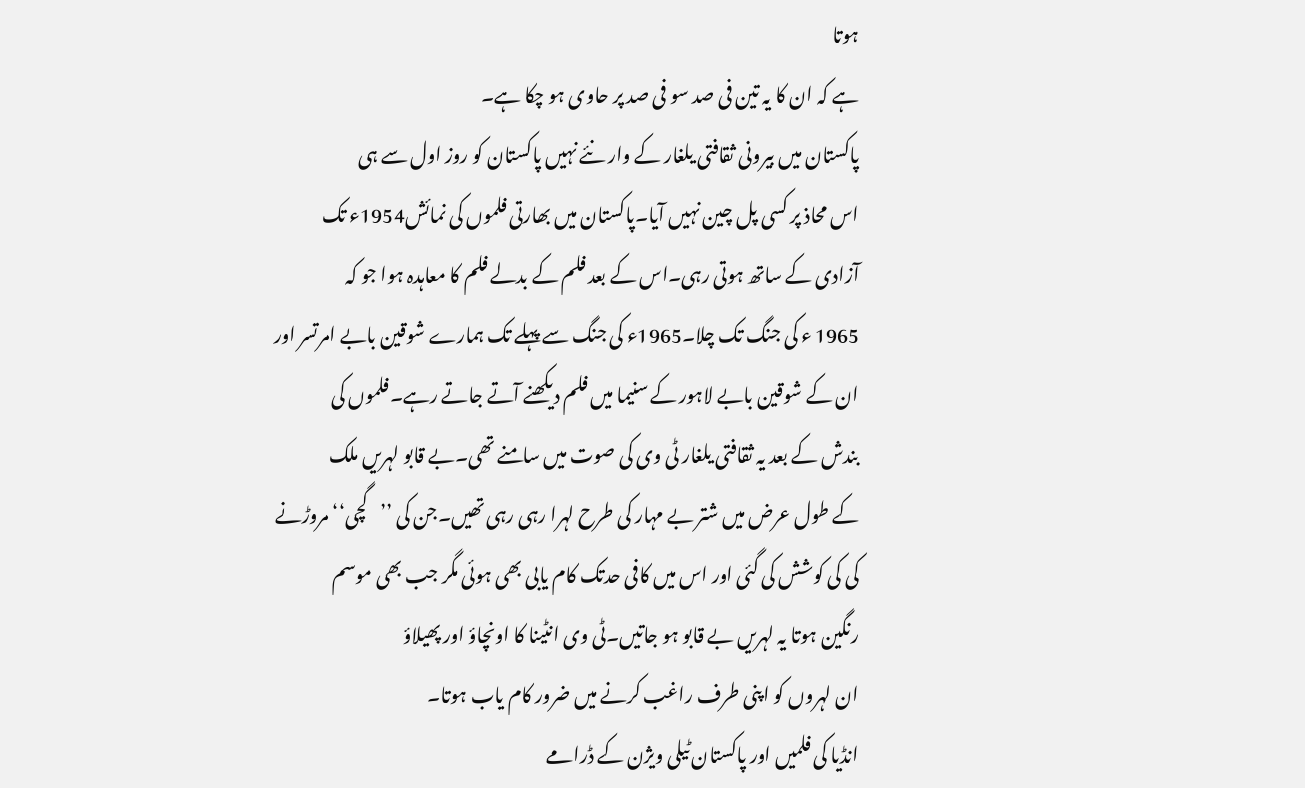ہوتا
ہے کہ ان کا یہ تین فی صد سو فی صد پر حاوی ہو چکا ہے۔
پاکستان میں بیرونی ثقافتی یلغار کے وار نئے نہیں پاکستان کو روز اول سے ہی
اس محاذ پر کسی پل چین نہیں آیا۔پاکستان میں بھارتی فلموں کی نمائش1954ء تک
آزادی کے ساتھ ہوتی رہی۔اس کے بعد فلم کے بدلے فلم کا معاہدہ ہوا جو کہ
1965 ء کی جنگ تک چلا۔1965ء کی جنگ سے پہلے تک ہمارے شوقین بابے امرتسر اور
ان کے شوقین بابے لاہور کے سنیما میں فلم دیکھنے آتے جاتے رہے۔فلموں کی
بندش کے بعد یہ ثقافتی یلغار ٹی وی کی صوت میں سامنے تھی۔بے قابو لہریں ملک
کے طول عرض میں شتر بے مہار کی طرح لہرا رہی رہی تھیں۔جن کی ’’گچی‘‘مروڑنے
کی کی کوشش کی گئی اور اس میں کافی حدتک کام یابی بھی ہوئی مگر جب بھی موسم
رنگین ہوتا یہ لہریں بے قابو ہو جاتیں۔ٹی وی انٹینا کا اونچاؤ اور پھیلاؤ
ان لہروں کو اپنی طرف راغب کرنے میں ضرور کام یاب ہوتا۔
انڈیا کی فلمیں اور پاکستان ٹیلی ویژن کے ڈرامے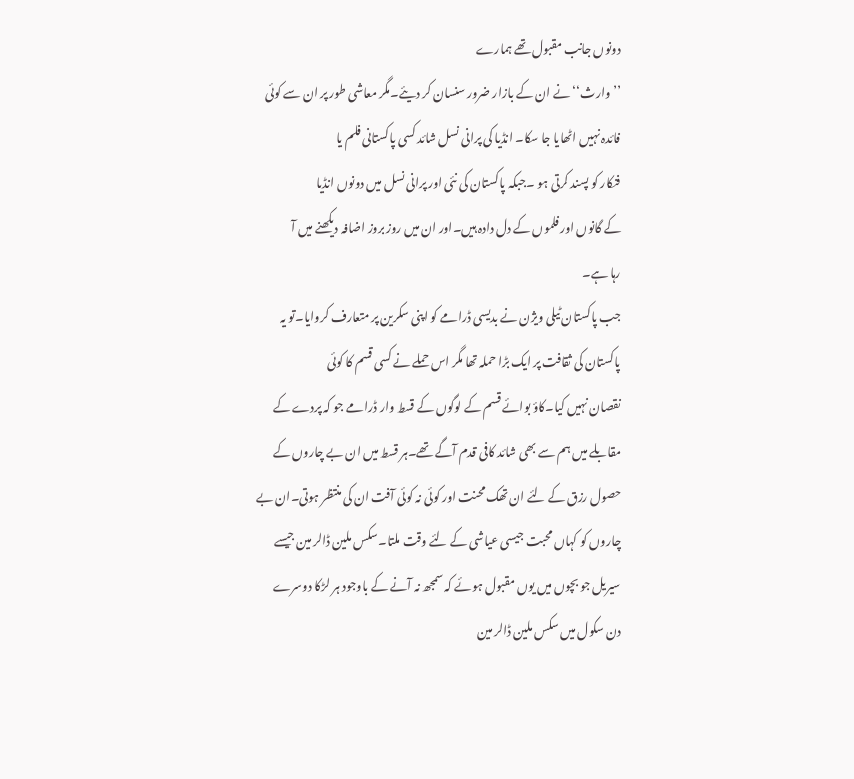دونوں جانب مقبول تھے ہمارے
’’وارث‘‘نے ان کے بازار ضرور سنسان کر دیئے۔مگر معاشی طور پر ان سے کوئی
فائدہ نہیں اٹھایا جا سکا۔ انڈیا کی پرانی نسل شائد کسی پاکستانی فلم یا
فنکار کو پسند کرتی ہو ۔جبکہ پاکستان کی نئی اور پرانی نسل میں دونوں انڈیا
کے گانوں اور فلموں کے دل دادہ ہیں۔اور ان میں روز بروز اضافہ دیکھنے میں آ
رہا ہے۔
جب پاکستان ٹیلی ویژن نے بدیسی ڈرامے کو اپنی سکرین پر متعارف کروایا۔تو یہ
پاکستان کی ثقافت پر ایک بڑا حملہ تھا مگر اس حملے نے کسی قسم کا کوئی
نقصان نہیں کیا۔کاؤ بوائے قسم کے لوگوں کے قسط وار ڈرامے جو کہ پردے کے
مقابلے میں ہم سے بھی شائد کافی قدم آگے تھے۔ہر قسط میں ان بے چاروں کے
حصول رزق کے لئے ان تھک محنت اور کوئی نہ کوئی آفت ان کی منتظر ہوتی۔ان بے
چاروں کو کہاں محبت جیسی عیاشی کے لئے وقت ملتا۔سکس ملین ڈالر مین جیسے
سیریل جو بچوں میں یوں مقبول ہوئے کہ سمجھ نہ آنے کے باوجود ہر لڑکا دوسرے
دن سکول میں سکس ملین ڈالر مین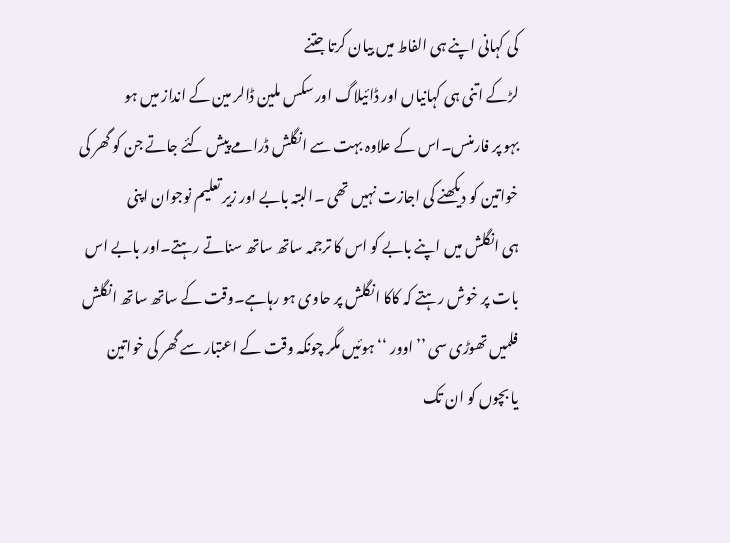کی کہانی اپنے ہی الفاط میں بیان کرتا جتنے
لڑکے اتنی ہی کہانیاں اور ڈائیلاگ اور سکس ملین ڈالر مین کے انداز میں ہو
بہو پر فارمنس۔اس کے علاوہ بہت سے انگلش ڈرامے پیش کئے جاتے جن کو گھر کی
خواتین کو دیکھنے کی اجازت نہیں تھی ۔البتہ بابے اور زیر تعلیم نوجوان اپنی
ہی انگلش میں اپنے بابے کو اس کا ترجمہ ساتھ ساتھ سناتے رہتے۔اور بابے اس
بات پر خوش رہتے کہ کاکا انگلش پر حاوی ہو رہاہے۔وقت کے ساتھ ساتھ انگلش
فلمیں تھوڑی سی ’’اوور ‘‘ ہوئیں مگر چونکہ وقت کے اعتبار سے گھر کی خواتین
یا بچوں کو ان تک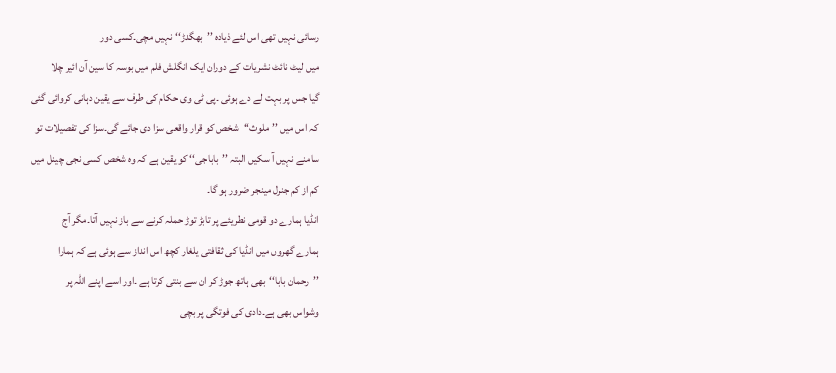رسائی نہیں تھی اس لئے ذیادہ ’’بھگدڑ‘‘ نہیں مچی۔کسی دور
میں لیٹ نائٹ نشریات کے دوران ایک انگلش فلم میں بوسہ کا سین آن ائیر چلا
گیا جس پر بہت لے دے ہوئی ۔پی ٹی وی حکام کی طرف سے یقین دہانی کروائی گئی
کہ اس میں ’’ملوث‘‘شخص کو قرار واقعی سزا دی جائے گی۔سزا کی تفصیلات تو
سامنے نہیں آ سکیں البتہ ’’باباجی‘‘ کو یقین ہے کہ وہ شخص کسی نجی چینل میں
کم از کم جنرل مینجر ضرور ہو گا۔
انڈیا ہمارے دو قومی نطریئے پر تابڑ توڑ حملہ کرنے سے باز نہیں آتا۔مگر آج
ہمارے گھروں میں انڈیا کی ثقافتی یلغار کچھ اس انداز سے ہوئی ہے کہ ہمارا
’’رحمان بابا‘‘بھی ہاتھ جوڑ کر ان سے بنتی کرتا ہے ۔اور اسے اپنے اللہ پر
وشواس بھی ہے۔دادی کی فوتگی پر بچی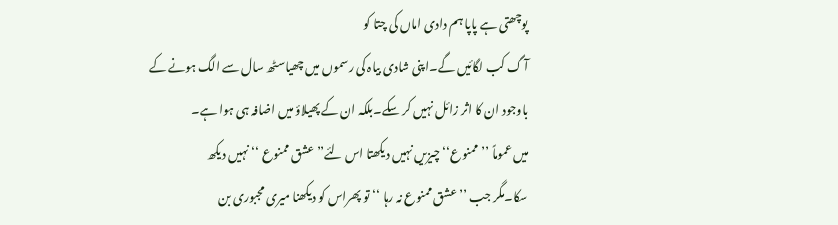پوچھتی ہے پاپا ہم دادی اماں کی چتا کو
آ گ کب لگائیں گے۔اپنی شادی بیاہ کی رسموں میں چھیاسٹھ سال سے الگ ہونے کے
باوجود ان کا اثر زائل نہیں کر سکے۔بلکہ ان کے پھیلاؤ میں اضافہ ہی ہوا ہے۔
میں عموماً ’’ممنوع‘‘ چیزیں نہیں دیکھتا اس لئے’’عشق ممنوع ‘‘ نہیں دیکھ
سکا۔مگر جب ’’عشق ممنوع نہ رہا ‘‘تو پھراس کو دیکھنا میری مجبوری بن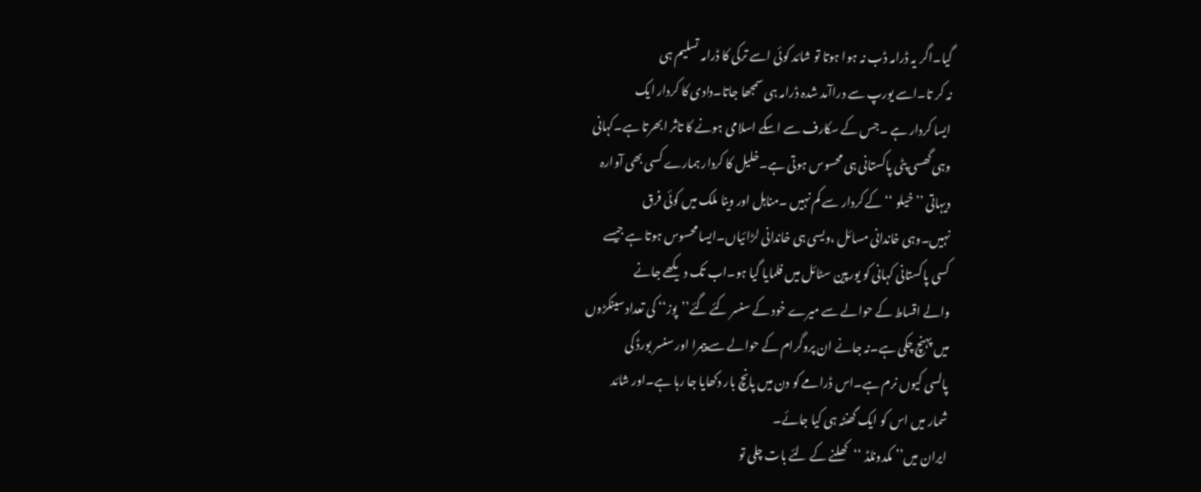گیا۔اگر یہ ڈرامہ ڈب نہ ہوا ہوتا تو شائد کوئی اسے ترکی کا ڈرامہ تسلیم ہی
نہ کر تا۔اسے یورپ سے دراآمد شدہ ڈرامہ ہی سمجھا جاتا۔دادی کا کردار ایک
ایسا کردار ہے ۔جس کے سکارف سے اسکے اسلامی ہونے کا تاثر ابھرتا ہے۔کہانی
وہی گھسی پٹی پاکستانی ہی محسوس ہوتی ہے۔خلیل کا کردار ہمارے کسی بھی آوارہ
دیہاتی ’’خیلو ‘‘ کے کردار سے کم نہیں ۔مناہل اور وینا ملک میں کوئی فرق
نہیں۔وہی خاندانی مسائل ،ویسی ہی خاندانی لڑائیاں۔ایسا محسوس ہوتا ہے جیسے
کسی پاکستانی کہانی کو یورپین سٹائل میں فلمایا گیا ہو۔اب تک دیکھے جانے
والے اقساط کے حوالے سے میرے خود کے سنسر کئے گئے’’پوز‘‘ کی تعداد سینکڑوں
میں پہنچ چکی ہے۔نہ جانے ان پروگرام کے حوالے سے پیمرا اور سنسر بورڈ کی
پالسی کیوں نرم ہے۔اس ڈرامے کو دن میں پانچ بار دکھایا جا رہا ہے۔اور شائد
شمار میں اس کو ایک گھنٹہ ہی کیا جائے۔
ایران میں’’ مکدونلڈ ‘‘کھلنے کے لئے بات چلی تو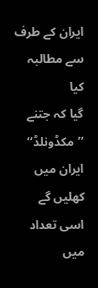ایران کے طرف سے مطالبہ کیا
گیا کہ جتنے ’’مکڈونلڈ‘‘ ایران میں کھلیں گے اسی تعداد میں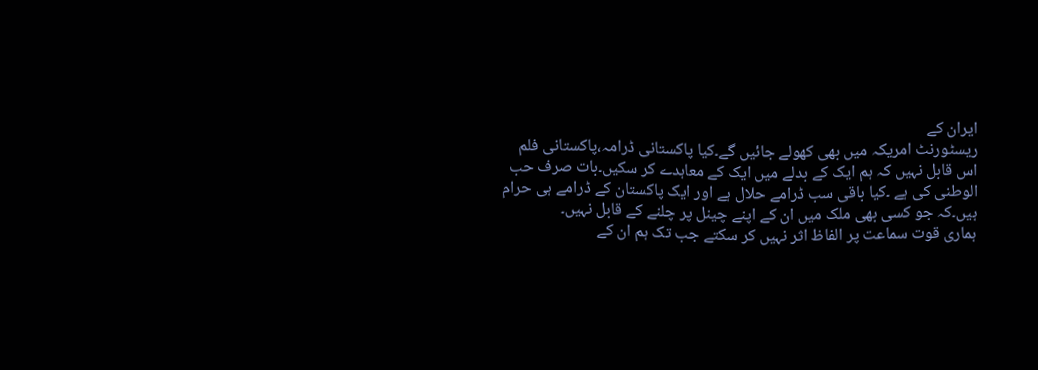ایران کے
ریسٹورنٹ امریکہ میں بھی کھولے جائیں گے۔کیا پاکستانی ڈرامہ،پاکستانی فلم
اس قابل نہیں کہ ہم ایک کے بدلے میں ایک کے معاہدے کر سکیں۔بات صرف حب
الوطنی کی ہے ۔کیا باقی سب ڈرامے حلال ہے اور ایک پاکستان کے ڈرامے ہی حرام
ہیں۔کہ جو کسی بھی ملک میں ان کے اپنے چینل پر چلنے کے قابل نہیں۔
ہماری قوت سماعت پر الفاظ اثر نہیں کر سکتے جب تک ہم ان کے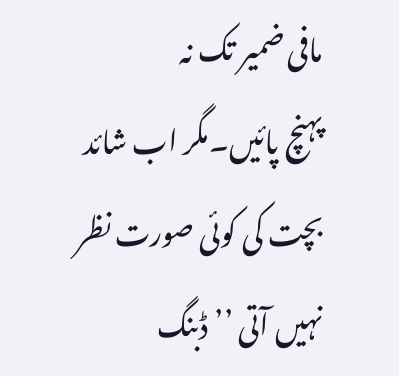مافی ضمیر تک نہ
پہنچ پائیں۔مگر اب شائد بچت کی کوئی صورت نظر نہیں آتی ’’ڈبنگ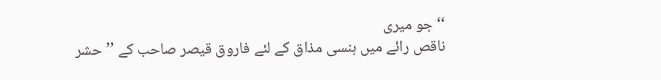‘‘ جو میری
ناقص رائے میں ہنسی مذاق کے لئے فاروق قیصر صاحب کے ’’حشر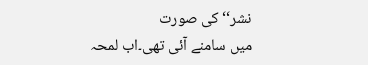نشر‘‘ کی صورت
میں سامنے آئی تھی۔اب لمحہ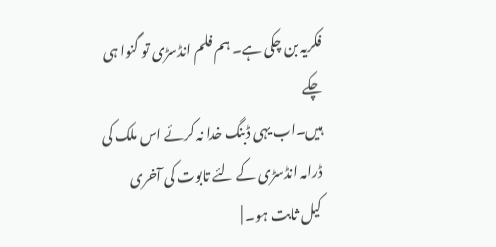فکریہ بن چکی ہے۔ ہم فلم انڈسڑی تو گنوا ہی چکے
ہیں۔اب یہی ڈبنگ خدا نہ کرئے اس ملک کی ڈرامہ انڈسڑی کے لئے تابوت کی آخری
کیل ثابت ہو۔ |